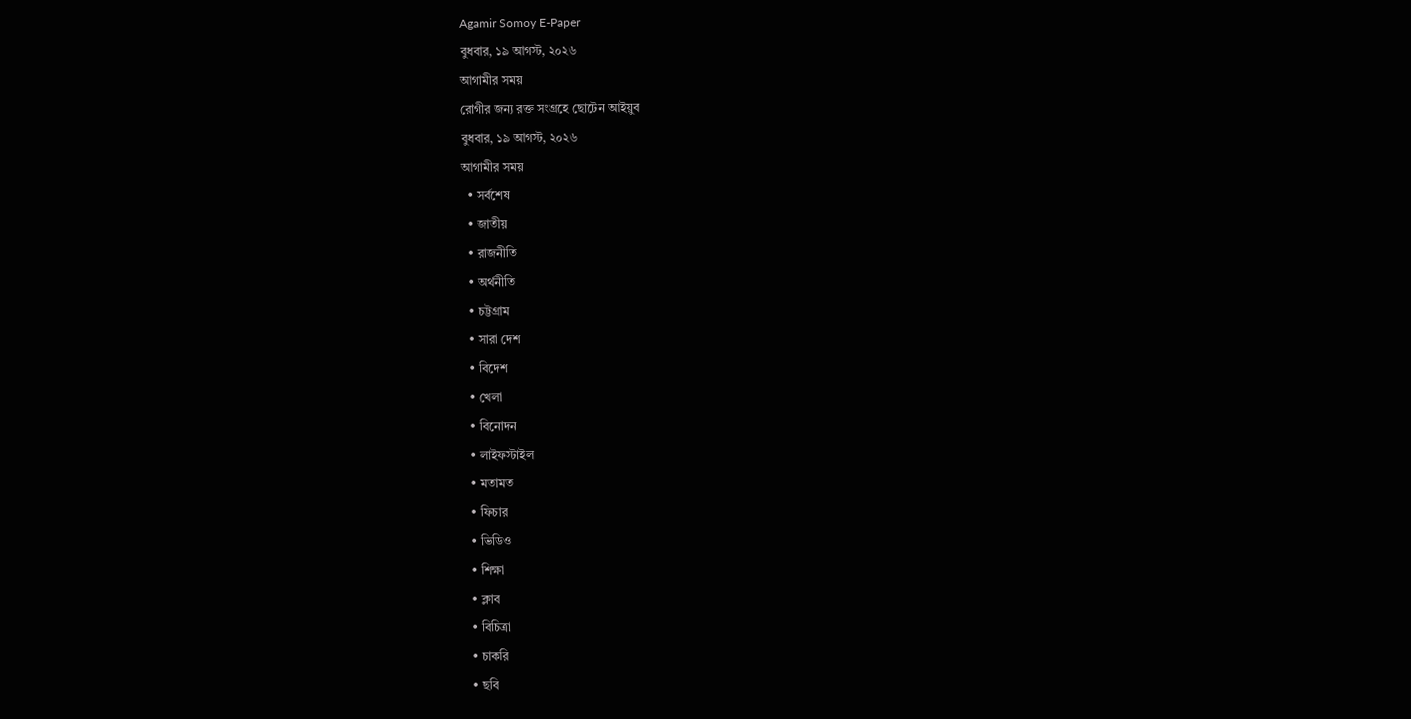Agamir Somoy E-Paper
বুধবার, ১৯ আগস্ট, ২০২৬
আগামীর সময়
রোগীর জন্য রক্ত সংগ্রহে ছোটেন আইয়ুব
বুধবার, ১৯ আগস্ট, ২০২৬
আগামীর সময়
  • সর্বশেষ
  • জাতীয়
  • রাজনীতি
  • অর্থনীতি
  • চট্টগ্রাম
  • সারা দেশ
  • বিদেশ
  • খেলা
  • বিনোদন
  • লাইফস্টাইল
  • মতামত
  • ফিচার
  • ভিডিও
  • শিক্ষা
  • ক্লাব
  • বিচিত্রা
  • চাকরি
  • ছবি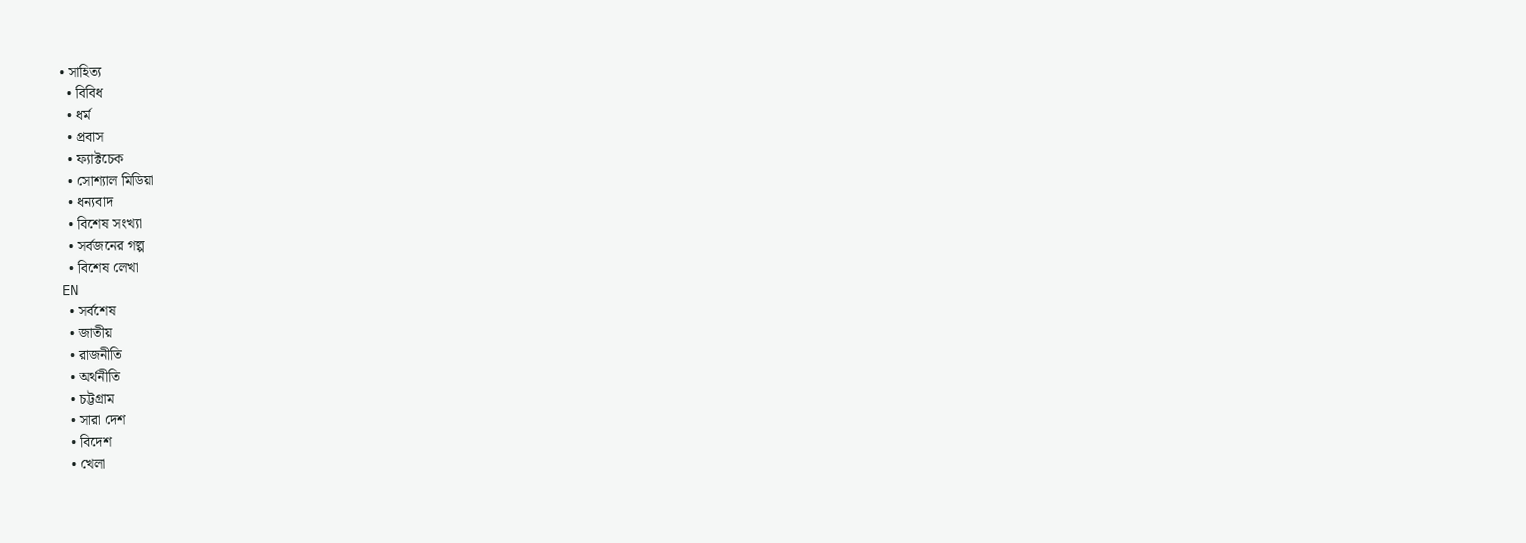• সাহিত্য
  • বিবিধ
  • ধর্ম
  • প্রবাস
  • ফ্যাক্টচেক
  • সোশ্যাল মিডিয়া
  • ধন্যবাদ
  • বিশেষ সংখ্যা
  • সর্বজনের গল্প
  • বিশেষ লেখা
EN
  • সর্বশেষ
  • জাতীয়
  • রাজনীতি
  • অর্থনীতি
  • চট্টগ্রাম
  • সারা দেশ
  • বিদেশ
  • খেলা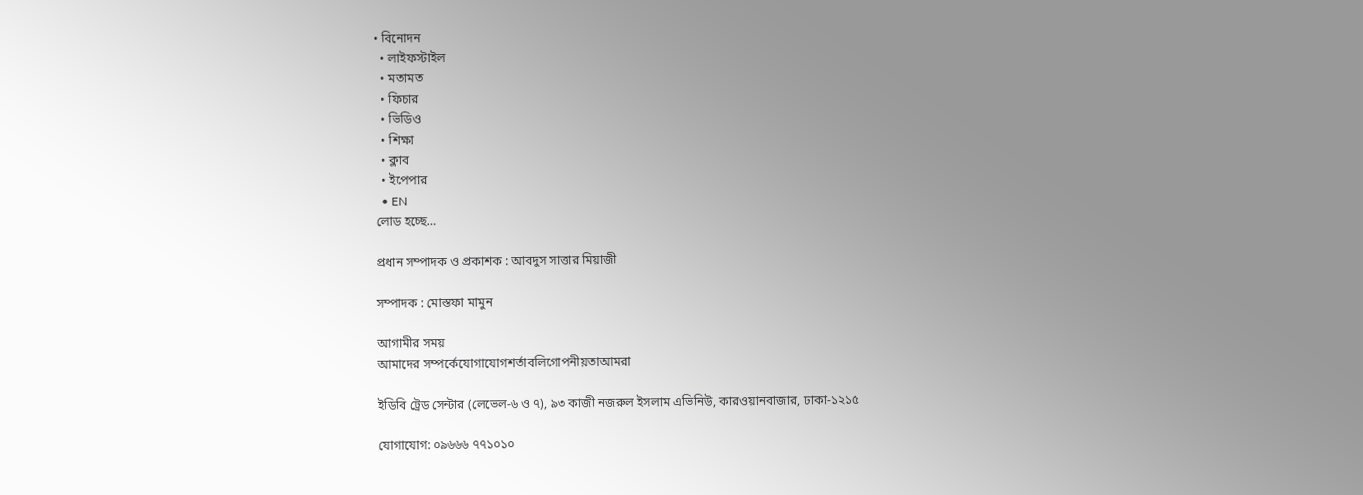• বিনোদন
  • লাইফস্টাইল
  • মতামত
  • ফিচার
  • ভিডিও
  • শিক্ষা
  • ক্লাব
  • ইপেপার
  • EN
লোড হচ্ছে…

প্রধান সম্পাদক ও প্রকাশক : আবদুস সাত্তার মিয়াজী

সম্পাদক : মোস্তফা মামুন

আগামীর সময়
আমাদের সম্পর্কেযোগাযোগশর্তাবলিগোপনীয়তাআমরা

ইডিবি ট্রেড সেন্টার (লেভেল-৬ ও ৭), ৯৩ কাজী নজরুল ইসলাম এভিনিউ, কারওয়ানবাজার, ঢাকা-১২১৫

যোগাযোগ: ০৯৬৬৬ ৭৭১০১০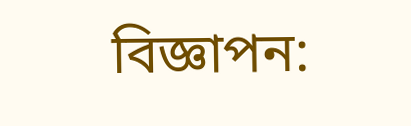বিজ্ঞাপন: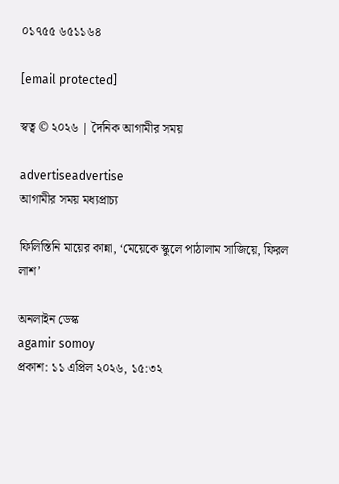০১৭৫৫ ৬৫১১৬৪

[email protected]

স্বত্ব © ২০২৬ | দৈনিক আগামীর সময়

advertiseadvertise
আগামীর সময় মধ্যপ্রাচ্য

ফিলিস্তিনি মায়ের কান্না, ‘মেয়েকে স্কুলে পাঠালাম সাজিয়ে, ফিরল লাশ’

অনলাইন ডেস্ক
agamir somoy
প্রকাশ: ১১ এপ্রিল ২০২৬, ১৫:৩২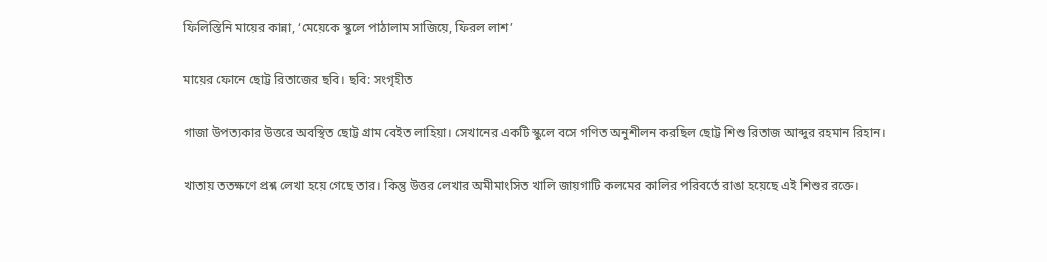ফিলিস্তিনি মায়ের কান্না, ‘মেয়েকে স্কুলে পাঠালাম সাজিয়ে, ফিরল লাশ’

মায়ের ফোনে ছোট্ট রিতাজের ছবি। ছবি: সংগৃহীত

গাজা উপত্যকার উত্তরে অবস্থিত ছোট্ট গ্রাম বেইত লাহিয়া। সেখানের একটি স্কুলে বসে গণিত অনুশীলন করছিল ছোট্ট শিশু রিতাজ আব্দুর রহমান রিহান।

খাতায় ততক্ষণে প্রশ্ন লেখা হয়ে গেছে তার। কিন্তু উত্তর লেখার অমীমাংসিত খালি জায়গাটি কলমের কালির পরিবর্তে রাঙা হয়েছে এই শিশুর রক্তে।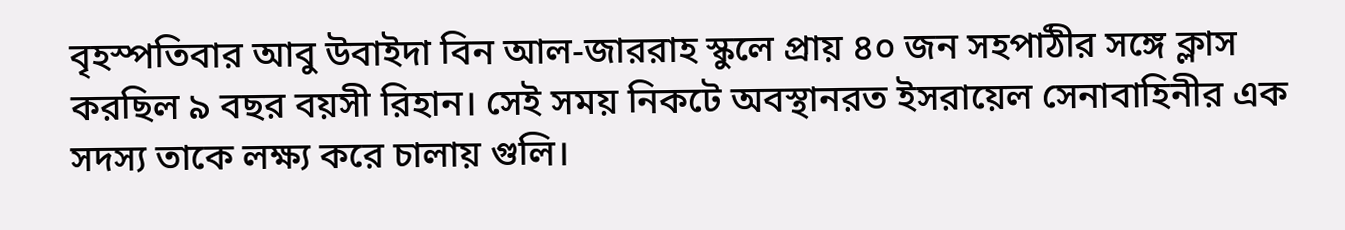বৃহস্পতিবার আবু উবাইদা বিন আল-জাররাহ স্কুলে প্রায় ৪০ জন সহপাঠীর সঙ্গে ক্লাস করছিল ৯ বছর বয়সী রিহান। সেই সময় নিকটে অবস্থানরত ইসরায়েল সেনাবাহিনীর এক সদস্য তাকে লক্ষ্য করে চালায় গুলি।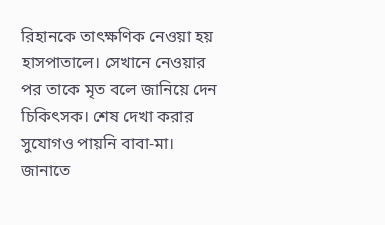রিহানকে তাৎক্ষণিক নেওয়া হয় হাসপাতালে। সেখানে নেওয়ার পর তাকে মৃত বলে জানিয়ে দেন চিকিৎসক। শেষ দেখা করার সুযোগও পায়নি বাবা-মা। জানাতে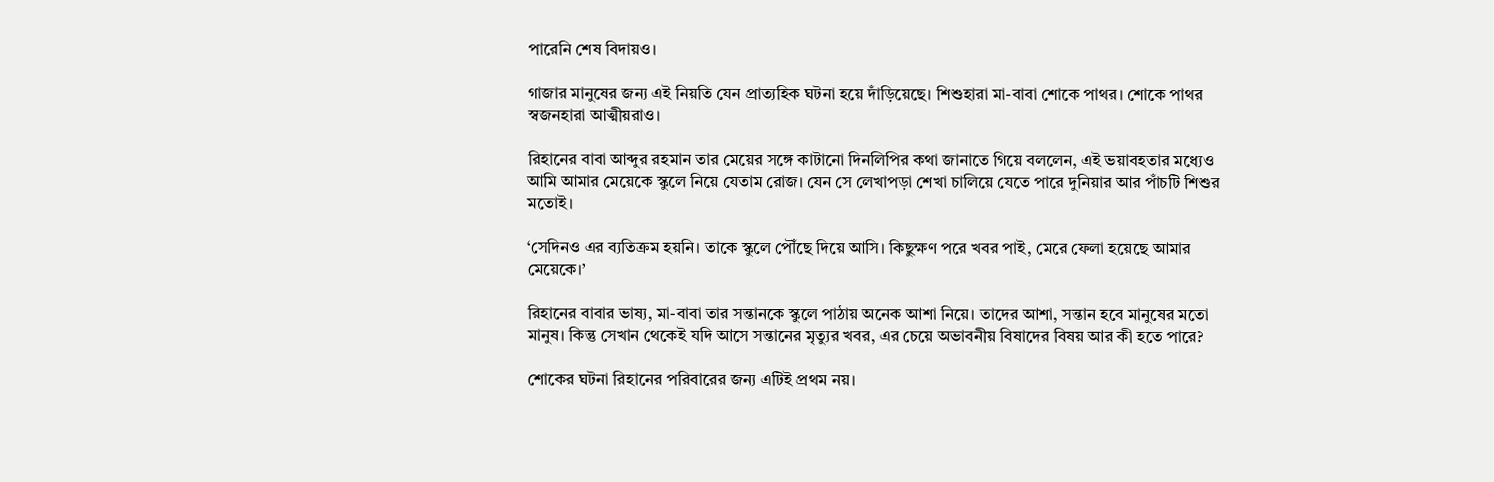পারেনি শেষ বিদায়ও।

গাজার মানুষের জন্য এই নিয়তি যেন প্রাত্যহিক ঘটনা হয়ে দাঁড়িয়েছে। শিশুহারা মা-বাবা শোকে পাথর। শোকে পাথর স্বজনহারা আত্মীয়রাও।

রিহানের বাবা আব্দুর রহমান তার মেয়ের সঙ্গে কাটানো দিনলিপির কথা জানাতে গিয়ে বললেন, এই ভয়াবহতার মধ্যেও আমি আমার মেয়েকে স্কুলে নিয়ে যেতাম রোজ। যেন সে লেখাপড়া শেখা চালিয়ে যেতে পারে দুনিয়ার আর পাঁচটি শিশুর মতোই।

‘সেদিনও এর ব্যতিক্রম হয়নি। তাকে স্কুলে পৌঁছে দিয়ে আসি। কিছুক্ষণ পরে খবর পাই, মেরে ফেলা হয়েছে আমার মেয়েকে।’

রিহানের বাবার ভাষ্য, মা-বাবা তার সন্তানকে স্কুলে পাঠায় অনেক আশা নিয়ে। তাদের আশা, সন্তান হবে মানুষের মতো মানুষ। কিন্তু সেখান থেকেই যদি আসে সন্তানের মৃত্যুর খবর, এর চেয়ে অভাবনীয় বিষাদের বিষয় আর কী হতে পারে?

শোকের ঘটনা রিহানের পরিবারের জন্য এটিই প্রথম নয়।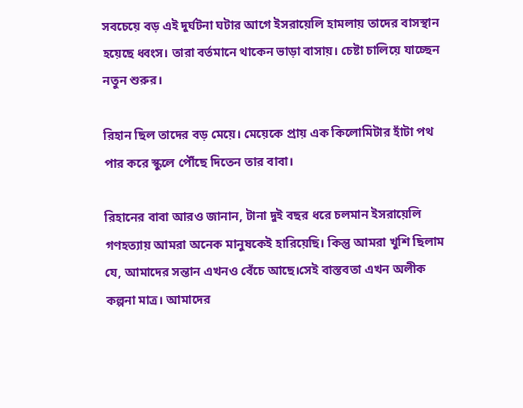সবচেয়ে বড় এই দুর্ঘটনা ঘটার আগে ইসরায়েলি হামলায় তাদের বাসস্থান হয়েছে ধ্বংস। তারা বর্তমানে থাকেন ভাড়া বাসায়। চেষ্টা চালিয়ে যাচ্ছেন নতুন শুরুর।

রিহান ছিল তাদের বড় মেয়ে। মেয়েকে প্রায় এক কিলোমিটার হাঁটা পথ পার করে স্কুলে পৌঁছে দিতেন তার বাবা।

রিহানের বাবা আরও জানান, টানা দুই বছর ধরে চলমান ইসরায়েলি গণহত্যায় আমরা অনেক মানুষকেই হারিয়েছি। কিন্তু আমরা খুশি ছিলাম যে, আমাদের সন্তান এখনও বেঁচে আছে।সেই বাস্তবতা এখন অলীক কল্পনা মাত্র। আমাদের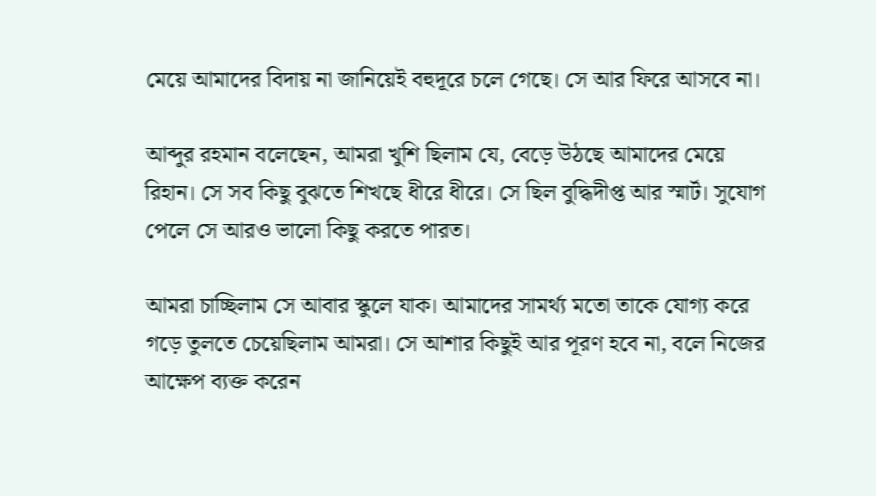মেয়ে আমাদের বিদায় না জানিয়েই বহুদূরে চলে গেছে। সে আর ফিরে আসবে না।

আব্দুর রহমান বলেছেন, আমরা খুশি ছিলাম যে, বেড়ে উঠছে আমাদের মেয়ে রিহান। সে সব কিছু বুঝতে শিখছে ধীরে ধীরে। সে ছিল বুদ্ধিদীপ্ত আর স্মার্ট। সুযোগ পেলে সে আরও ভালো কিছু করতে পারত।

আমরা চাচ্ছিলাম সে আবার স্কুলে যাক। আমাদের সামর্থ্য মতো তাকে যোগ্য করে গড়ে তুলতে চেয়েছিলাম আমরা। সে আশার কিছুই আর পূরণ হবে না, বলে নিজের আক্ষেপ ব্যক্ত করেন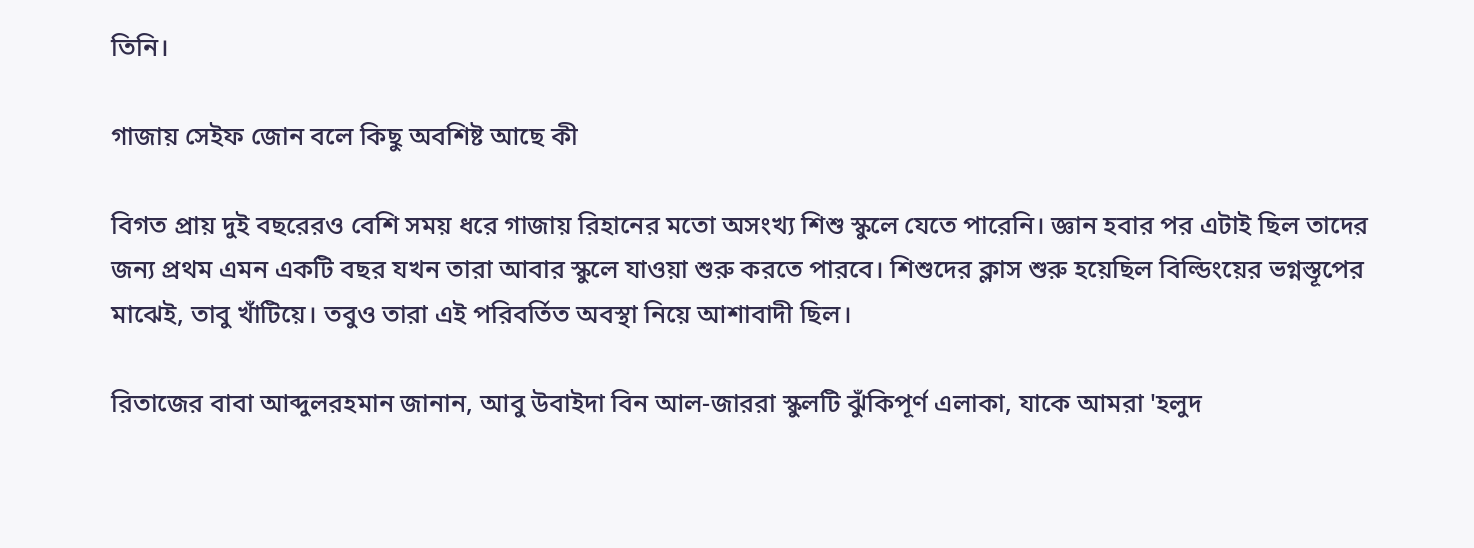তিনি।

গাজায় সেইফ জোন বলে কিছু অবশিষ্ট আছে কী

বিগত প্রায় দুই বছরেরও বেশি সময় ধরে গাজায় রিহানের মতো অসংখ্য শিশু স্কুলে যেতে পারেনি। জ্ঞান হবার পর এটাই ছিল তাদের জন্য প্রথম এমন একটি বছর যখন তারা আবার স্কুলে যাওয়া শুরু করতে পারবে। শিশুদের ক্লাস শুরু হয়েছিল বিল্ডিংয়ের ভগ্নস্তূপের মাঝেই, তাবু খাঁটিয়ে। তবুও তারা এই পরিবর্তিত অবস্থা নিয়ে আশাবাদী ছিল।

রিতাজের বাবা আব্দুলরহমান জানান, আবু উবাইদা বিন আল-জাররা স্কুলটি ঝুঁকিপূর্ণ এলাকা, যাকে আমরা 'হলুদ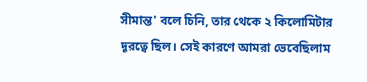সীমান্ত' বলে চিনি, তার থেকে ২ কিলোমিটার দূরত্বে ছিল। সেই কারণে আমরা ভেবেছিলাম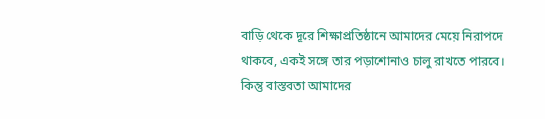বাড়ি থেকে দূরে শিক্ষাপ্রতিষ্ঠানে আমাদের মেয়ে নিরাপদে থাকবে, একই সঙ্গে তার পড়াশোনাও চালু রাখতে পারবে। কিন্তু বাস্তবতা আমাদের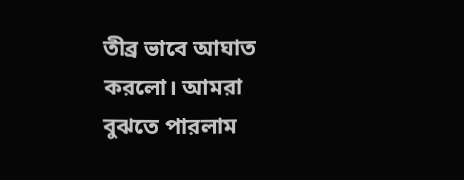তীব্র ভাবে আঘাত করলো। আমরা বুঝতে পারলাম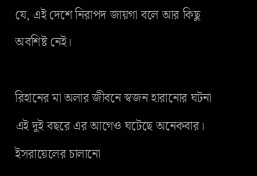যে, এই দেশে নিরাপদ জায়গা বলে আর কিছু অবশিষ্ট নেই।

রিহানের মা অলার জীবনে স্বজন হারানোর ঘটনা এই দুই বছরে এর আগেও ঘটেছে অনেকবার। ইসরায়েলের চালানো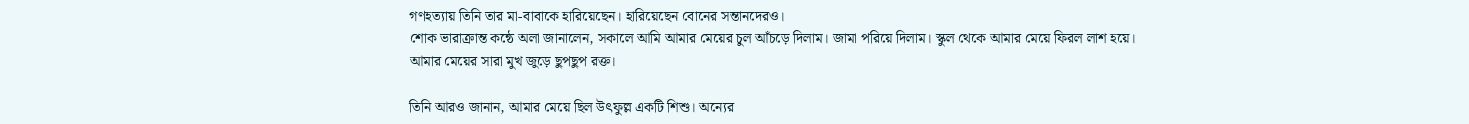গণহত্যায় তিনি তার মা-বাবাকে হারিয়েছেন। হারিয়েছেন বোনের সন্তানদেরও।
শোক ভারাক্রান্ত কন্ঠে অলা জানালেন, সকালে আমি আমার মেয়ের চুল আঁচড়ে দিলাম। জামা পরিয়ে দিলাম। স্কুল থেকে আমার মেয়ে ফিরল লাশ হয়ে।
আমার মেয়ের সারা মুখ জুড়ে ছুপছুপ রক্ত।

তিনি আরও জানান, আমার মেয়ে ছিল উৎফুল্ল একটি শিশু। অন্যের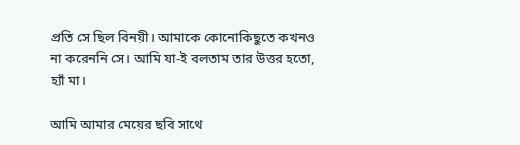প্রতি সে ছিল বিনয়ী। আমাকে কোনোকিছুতে কখনও না করেননি সে। আমি যা-ই বলতাম তার উত্তর হতো, হ্যাঁ মা।

আমি আমার মেয়ের ছবি সাথে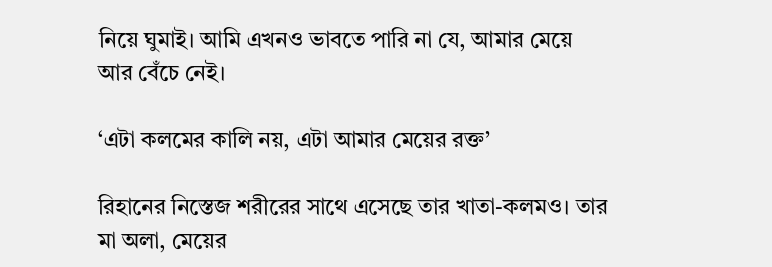নিয়ে ঘুমাই। আমি এখনও ভাবতে পারি না যে, আমার মেয়ে আর বেঁচে নেই।

‘এটা কলমের কালি নয়, এটা আমার মেয়ের রক্ত’

রিহানের নিস্তেজ শরীরের সাথে এসেছে তার খাতা-কলমও। তার মা অলা, মেয়ের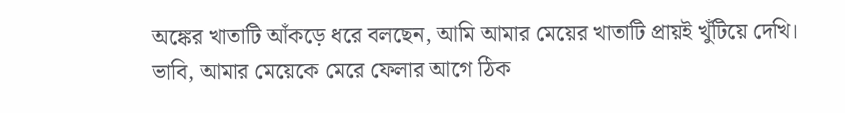অঙ্কের খাতাটি আঁকড়ে ধরে বলছেন, আমি আমার মেয়ের খাতাটি প্রায়ই খুঁটিয়ে দেখি। ভাবি, আমার মেয়েকে মেরে ফেলার আগে ঠিক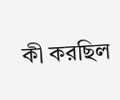কী করছিল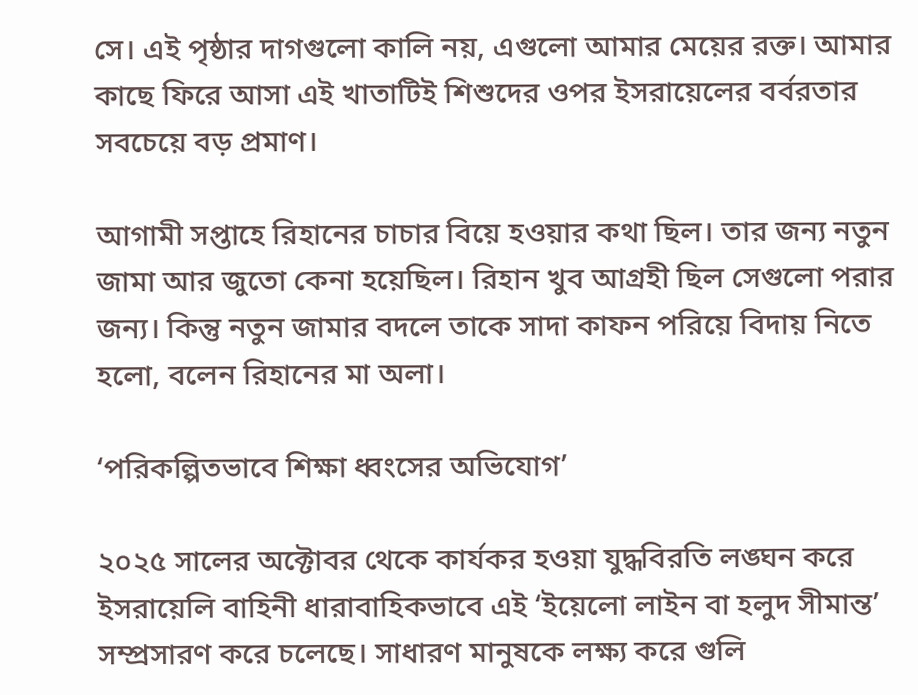সে। এই পৃষ্ঠার দাগগুলো কালি নয়, এগুলো আমার মেয়ের রক্ত। আমার কাছে ফিরে আসা এই খাতাটিই শিশুদের ওপর ইসরায়েলের বর্বরতার সবচেয়ে বড় প্রমাণ।

আগামী সপ্তাহে রিহানের চাচার বিয়ে হওয়ার কথা ছিল। তার জন্য নতুন জামা আর জুতো কেনা হয়েছিল। রিহান খুব আগ্রহী ছিল সেগুলো পরার জন্য। কিন্তু নতুন জামার বদলে তাকে সাদা কাফন পরিয়ে বিদায় নিতে হলো, বলেন রিহানের মা অলা।

‘পরিকল্পিতভাবে শিক্ষা ধ্বংসের অভিযোগ’

২০২৫ সালের অক্টোবর থেকে কার্যকর হওয়া যুদ্ধবিরতি লঙ্ঘন করে ইসরায়েলি বাহিনী ধারাবাহিকভাবে এই ‘ইয়েলো লাইন বা হলুদ সীমান্ত’ সম্প্রসারণ করে চলেছে। সাধারণ মানুষকে লক্ষ্য করে গুলি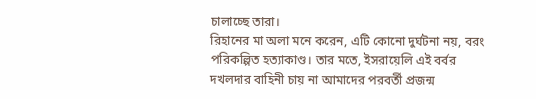চালাচ্ছে তারা।
রিহানের মা অলা মনে করেন, এটি কোনো দুর্ঘটনা নয়, বরং পরিকল্পিত হত্যাকাণ্ড। তার মতে, ইসরায়েলি এই বর্বর দখলদার বাহিনী চায় না আমাদের পরবর্তী প্রজন্ম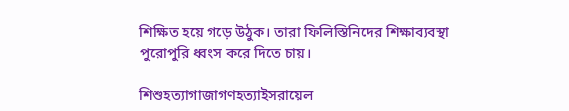শিক্ষিত হয়ে গড়ে উঠুক। তারা ফিলিস্তিনিদের শিক্ষাব্যবস্থা পুরোপুরি ধ্বংস করে দিতে চায়।

শিশুহত্যাগাজাগণহত্যাইসরায়েল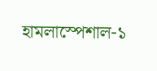হামলাস্পেশাল-১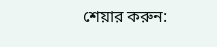শেয়ার করুন: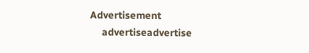Advertisement
    advertiseadvertise